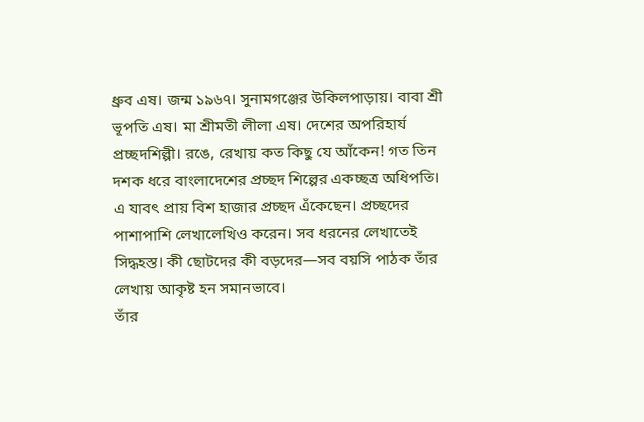ধ্রুব এষ। জন্ম ১৯৬৭। সুনামগঞ্জের উকিলপাড়ায়। বাবা শ্রী ভূপতি এষ। মা শ্রীমতী লীলা এষ। দেশের অপরিহার্য প্রচ্ছদশিল্পী। রঙে, রেখায় কত কিছু যে আঁকেন! গত তিন দশক ধরে বাংলাদেশের প্রচ্ছদ শিল্পের একচ্ছত্র অধিপতি।
এ যাবৎ প্রায় বিশ হাজার প্রচ্ছদ এঁকেছেন। প্রচ্ছদের পাশাপাশি লেখালেখিও করেন। সব ধরনের লেখাতেই সিদ্ধহস্ত। কী ছোটদের কী বড়দের—সব বয়সি পাঠক তাঁর লেখায় আকৃষ্ট হন সমানভাবে।
তাঁর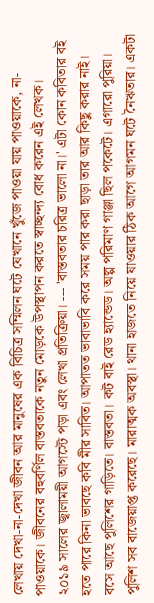লেখায় দেখা-না-দেখা জীবন আর মানুষের এক বিচিত্র সম্মিলন ঘটে যেখানে খুঁজে পাওয়া যায় পাওয়াকে, না-পাওয়াকে। জীবনের বহুবর্ণিল বাস্তবতাকে নতুন মোড়কে উপস্থাপন করতে স্বাচ্ছন্দ্য বোধ করেন এই লেখক।
২০১৯ সালের জ্বালাময়ী আগস্টে পড়া এবং লেখা প্রতিক্রিয়া। --- 'বাস্তবতার চরিত্র ভালো না।' এটা কোন কবিতার বই হতে পারে কিনা ভাবছে কবি মীর সাবিত। আপাতত ভাবাভাবি করে সময় পার করা ছাড়া তার আর কিছু করার নাই। বসে আছে পুলিশের গাড়িতে। বাস্তবতা। কট বাই রেড হ্যান্ডেড। অল্প পরিমাণ গাঞ্জা ছিল পকেটে। এগারো পুরিয়া। পুলিশ সব বাজেয়াপ্ত করেছে। মারাত্মক অবস্থা। থানা হাজতে নিয়ে যাওয়ার ঠিক আগে আগমন ঘটে নৈঋতার। একটা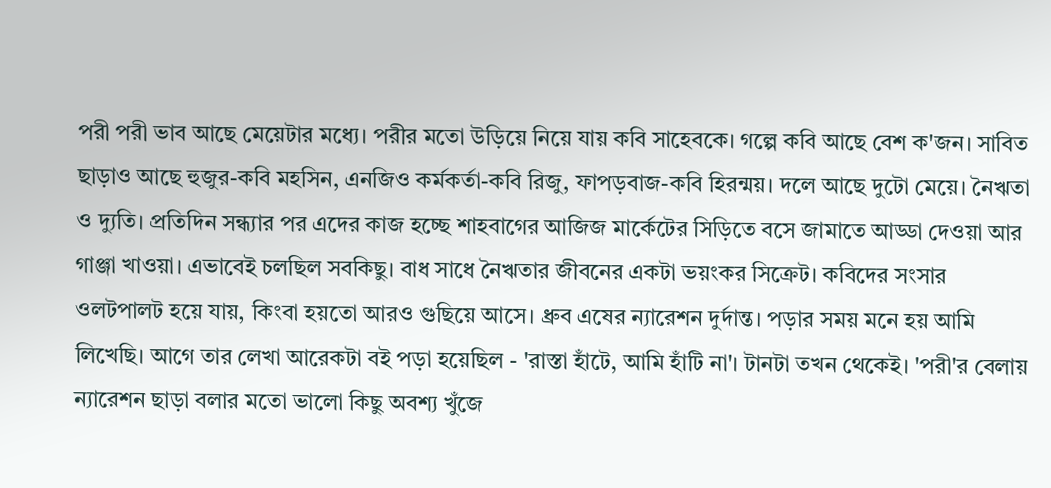পরী পরী ভাব আছে মেয়েটার মধ্যে। পরীর মতো উড়িয়ে নিয়ে যায় কবি সাহেবকে। গল্পে কবি আছে বেশ ক'জন। সাবিত ছাড়াও আছে হুজুর-কবি মহসিন, এনজিও কর্মকর্তা-কবি রিজু, ফাপড়বাজ-কবি হিরন্ময়। দলে আছে দুটো মেয়ে। নৈঋতা ও দ্যুতি। প্রতিদিন সন্ধ্যার পর এদের কাজ হচ্ছে শাহবাগের আজিজ মার্কেটের সিড়িতে বসে জামাতে আড্ডা দেওয়া আর গাঞ্জা খাওয়া। এভাবেই চলছিল সবকিছু। বাধ সাধে নৈঋতার জীবনের একটা ভয়ংকর সিক্রেট। কবিদের সংসার ওলটপালট হয়ে যায়, কিংবা হয়তো আরও গুছিয়ে আসে। ধ্রুব এষের ন্যারেশন দুর্দান্ত। পড়ার সময় মনে হয় আমি লিখেছি। আগে তার লেখা আরেকটা বই পড়া হয়েছিল - 'রাস্তা হাঁটে, আমি হাঁটি না'। টানটা তখন থেকেই। 'পরী'র বেলায় ন্যারেশন ছাড়া বলার মতো ভালো কিছু অবশ্য খুঁজে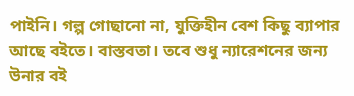পাইনি। গল্প গোছানো না, যুক্তিহীন বেশ কিছু ব্যাপার আছে বইতে। বাস্তবতা। তবে শুধু ন্যারেশনের জন্য উনার বই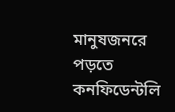মানুষজনরে পড়তে কনফিডেন্টলি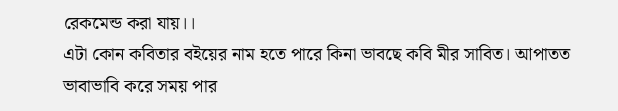রেকমেন্ড করা যায়।।
এটা কোন কবিতার বইয়ের নাম হতে পারে কিনা ভাবছে কবি মীর সাবিত। আপাতত ভাবাভাবি করে সময় পার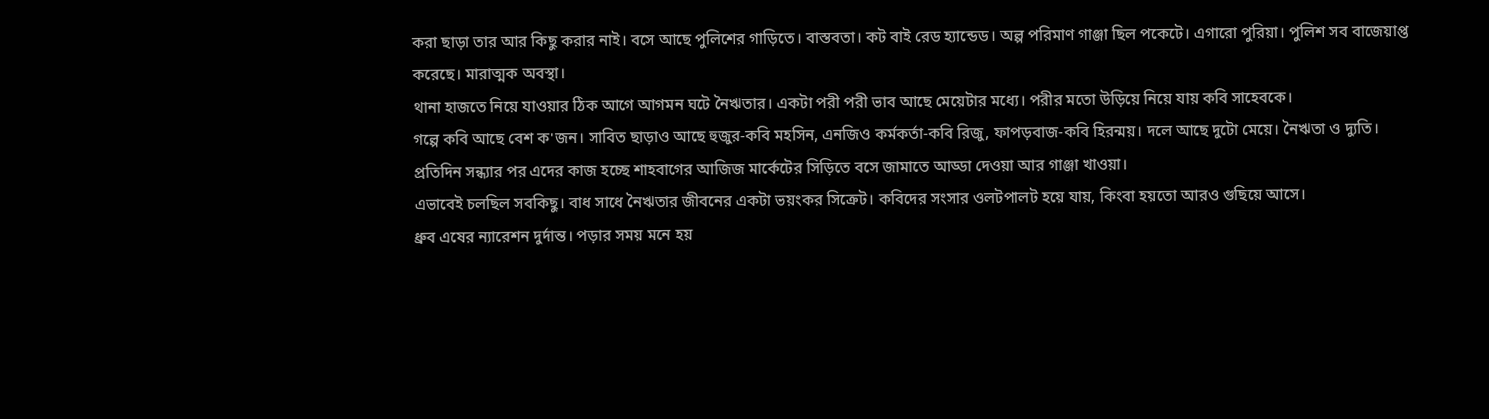করা ছাড়া তার আর কিছু করার নাই। বসে আছে পুলিশের গাড়িতে। বাস্তবতা। কট বাই রেড হ্যান্ডেড। অল্প পরিমাণ গাঞ্জা ছিল পকেটে। এগারো পুরিয়া। পুলিশ সব বাজেয়াপ্ত করেছে। মারাত্মক অবস্থা।
থানা হাজতে নিয়ে যাওয়ার ঠিক আগে আগমন ঘটে নৈঋতার। একটা পরী পরী ভাব আছে মেয়েটার মধ্যে। পরীর মতো উড়িয়ে নিয়ে যায় কবি সাহেবকে।
গল্পে কবি আছে বেশ ক'জন। সাবিত ছাড়াও আছে হুজুর-কবি মহসিন, এনজিও কর্মকর্তা-কবি রিজু, ফাপড়বাজ-কবি হিরন্ময়। দলে আছে দুটো মেয়ে। নৈঋতা ও দ্যুতি। প্রতিদিন সন্ধ্যার পর এদের কাজ হচ্ছে শাহবাগের আজিজ মার্কেটের সিড়িতে বসে জামাতে আড্ডা দেওয়া আর গাঞ্জা খাওয়া।
এভাবেই চলছিল সবকিছু। বাধ সাধে নৈঋতার জীবনের একটা ভয়ংকর সিক্রেট। কবিদের সংসার ওলটপালট হয়ে যায়, কিংবা হয়তো আরও গুছিয়ে আসে।
ধ্রুব এষের ন্যারেশন দুর্দান্ত। পড়ার সময় মনে হয়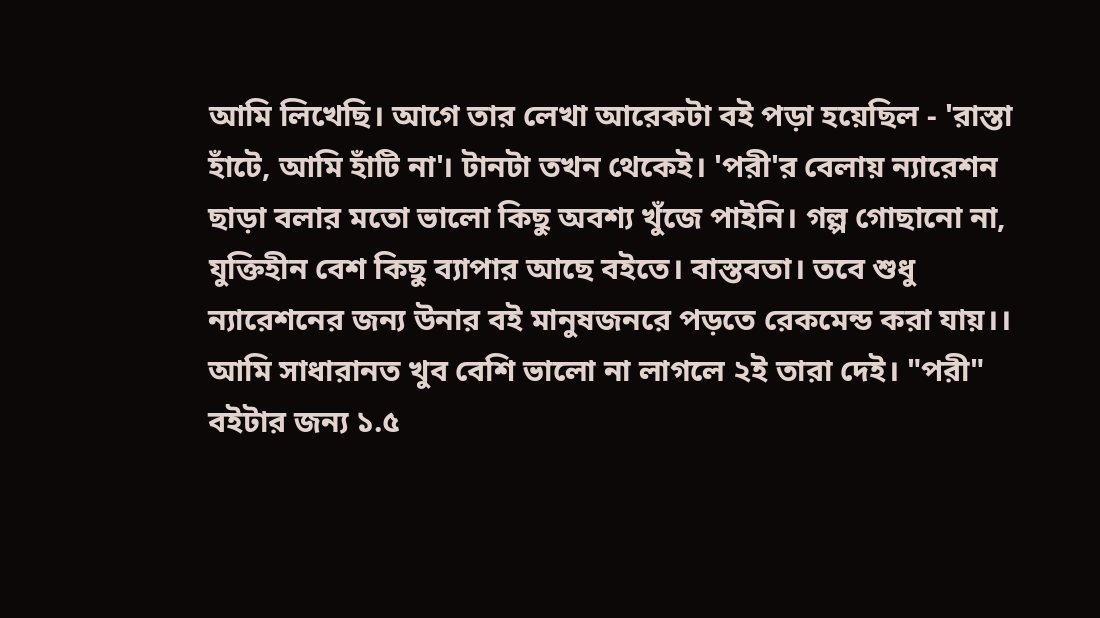আমি লিখেছি। আগে তার লেখা আরেকটা বই পড়া হয়েছিল - 'রাস্তা হাঁটে, আমি হাঁটি না'। টানটা তখন থেকেই। 'পরী'র বেলায় ন্যারেশন ছাড়া বলার মতো ভালো কিছু অবশ্য খুঁজে পাইনি। গল্প গোছানো না, যুক্তিহীন বেশ কিছু ব্যাপার আছে বইতে। বাস্তবতা। তবে শুধু ন্যারেশনের জন্য উনার বই মানুষজনরে পড়তে রেকমেন্ড করা যায়।।
আমি সাধারানত খুব বেশি ভালো না লাগলে ২ই তারা দেই। "পরী" বইটার জন্য ১.৫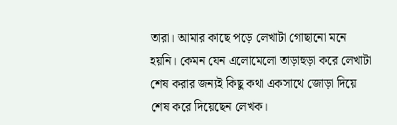তারা। আমার কাছে পড়ে লেখাটা গোছানো মনে হয়নি। কেমন যেন এলোমেলো তাড়াহুড়া করে লেখাটা শেষ করার জন্যই কিছু কথা একসাথে জোড়া দিয়ে শেষ করে দিয়েছেন লেখক।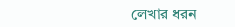লেখার ধরন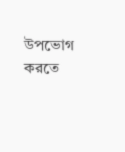উপভোগ করতে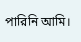পারিনি আমি।